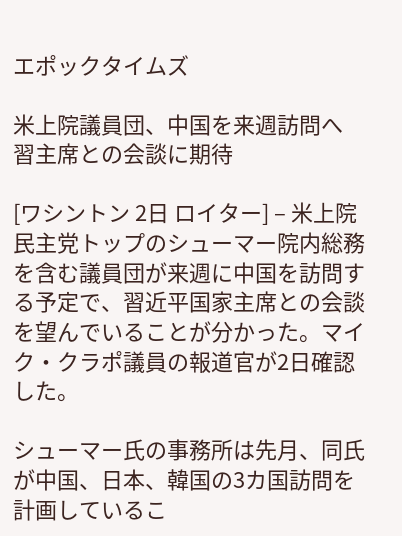エポックタイムズ

米上院議員団、中国を来週訪問へ 習主席との会談に期待

[ワシントン 2日 ロイター] – 米上院民主党トップのシューマー院内総務を含む議員団が来週に中国を訪問する予定で、習近平国家主席との会談を望んでいることが分かった。マイク・クラポ議員の報道官が2日確認した。

シューマー氏の事務所は先月、同氏が中国、日本、韓国の3カ国訪問を計画しているこ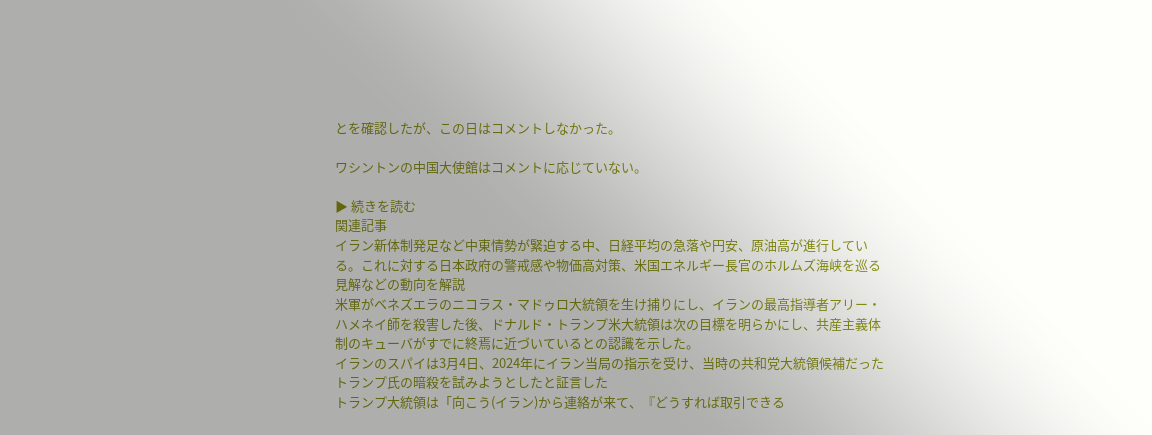とを確認したが、この日はコメントしなかった。

ワシントンの中国大使館はコメントに応じていない。

▶ 続きを読む
関連記事
イラン新体制発足など中東情勢が緊迫する中、日経平均の急落や円安、原油高が進行している。これに対する日本政府の警戒感や物価高対策、米国エネルギー長官のホルムズ海峡を巡る見解などの動向を解説
米軍がベネズエラのニコラス・マドゥロ大統領を生け捕りにし、イランの最高指導者アリー・ハメネイ師を殺害した後、ドナルド・トランプ米大統領は次の目標を明らかにし、共産主義体制のキューバがすでに終焉に近づいているとの認識を示した。
イランのスパイは3月4日、2024年にイラン当局の指示を受け、当時の共和党大統領候補だったトランプ氏の暗殺を試みようとしたと証言した
トランプ大統領は「向こう(イラン)から連絡が来て、『どうすれば取引できる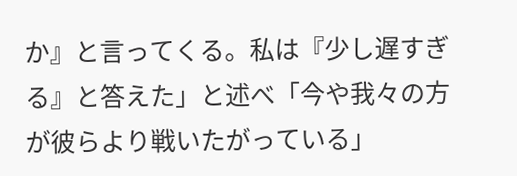か』と言ってくる。私は『少し遅すぎる』と答えた」と述べ「今や我々の方が彼らより戦いたがっている」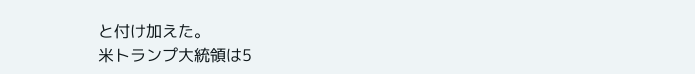と付け加えた。
米トランプ大統領は5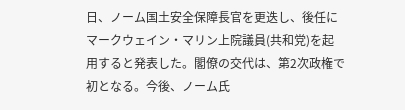日、ノーム国土安全保障長官を更迭し、後任にマークウェイン・マリン上院議員(共和党)を起用すると発表した。閣僚の交代は、第2次政権で初となる。今後、ノーム氏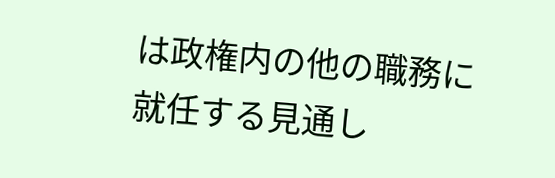は政権内の他の職務に就任する見通し